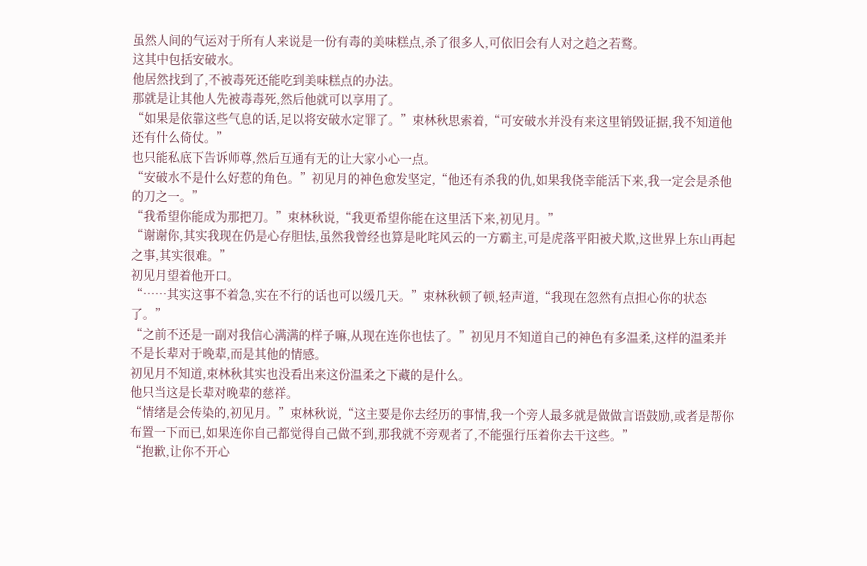虽然人间的气运对于所有人来说是一份有毒的美味糕点,杀了很多人,可依旧会有人对之趋之若鹜。
这其中包括安破水。
他居然找到了,不被毒死还能吃到美味糕点的办法。
那就是让其他人先被毒毒死,然后他就可以享用了。
“如果是依靠这些气息的话,足以将安破水定罪了。”束林秋思索着,“可安破水并没有来这里销毁证据,我不知道他还有什么倚仗。”
也只能私底下告诉师尊,然后互通有无的让大家小心一点。
“安破水不是什么好惹的角色。”初见月的神色愈发坚定,“他还有杀我的仇,如果我侥幸能活下来,我一定会是杀他的刀之一。”
“我希望你能成为那把刀。”束林秋说,“我更希望你能在这里活下来,初见月。”
“谢谢你,其实我现在仍是心存胆怯,虽然我曾经也算是叱咤风云的一方霸主,可是虎落平阳被犬欺,这世界上东山再起之事,其实很难。”
初见月望着他开口。
“……其实这事不着急,实在不行的话也可以缓几天。”束林秋顿了顿,轻声道,“我现在忽然有点担心你的状态了。”
“之前不还是一副对我信心满满的样子嘛,从现在连你也怯了。”初见月不知道自己的神色有多温柔,这样的温柔并不是长辈对于晚辈,而是其他的情感。
初见月不知道,束林秋其实也没看出来这份温柔之下藏的是什么。
他只当这是长辈对晚辈的慈祥。
“情绪是会传染的,初见月。”束林秋说,“这主要是你去经历的事情,我一个旁人最多就是做做言语鼓励,或者是帮你布置一下而已,如果连你自己都觉得自己做不到,那我就不旁观者了,不能强行压着你去干这些。”
“抱歉,让你不开心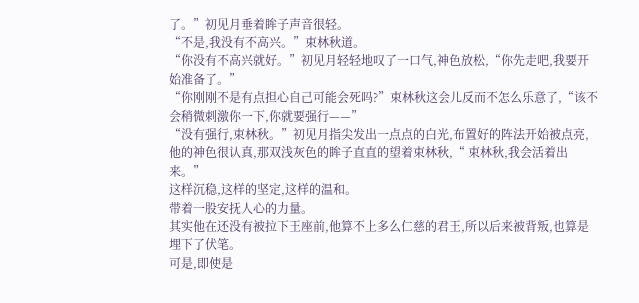了。”初见月垂着眸子声音很轻。
“不是,我没有不高兴。”束林秋道。
“你没有不高兴就好。”初见月轻轻地叹了一口气,神色放松,“你先走吧,我要开始准备了。”
“你刚刚不是有点担心自己可能会死吗?”束林秋这会儿反而不怎么乐意了,“该不会稍微刺激你一下,你就要强行——”
“没有强行,束林秋。”初见月指尖发出一点点的白光,布置好的阵法开始被点亮,他的神色很认真,那双浅灰色的眸子直直的望着束林秋,“ 束林秋,我会活着出来。”
这样沉稳,这样的坚定,这样的温和。
带着一股安抚人心的力量。
其实他在还没有被拉下王座前,他算不上多么仁慈的君王,所以后来被背叛,也算是埋下了伏笔。
可是,即使是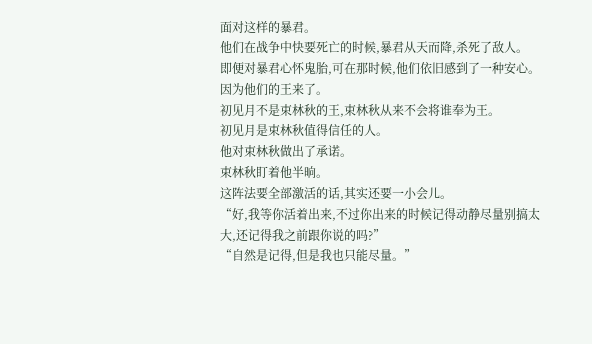面对这样的暴君。
他们在战争中快要死亡的时候,暴君从天而降,杀死了敌人。
即便对暴君心怀鬼胎,可在那时候,他们依旧感到了一种安心。
因为他们的王来了。
初见月不是束林秋的王,束林秋从来不会将谁奉为王。
初见月是束林秋值得信任的人。
他对束林秋做出了承诺。
束林秋盯着他半晌。
这阵法要全部激活的话,其实还要一小会儿。
“好,我等你活着出来,不过你出来的时候记得动静尽量别搞太大,还记得我之前跟你说的吗?”
“自然是记得,但是我也只能尽量。”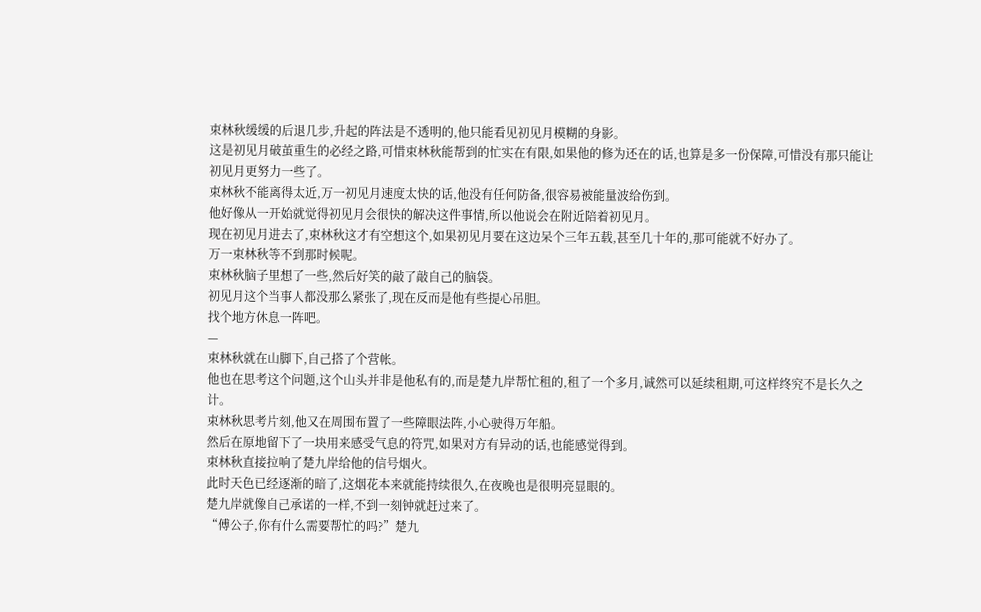束林秋缓缓的后退几步,升起的阵法是不透明的,他只能看见初见月模糊的身影。
这是初见月破茧重生的必经之路,可惜束林秋能帮到的忙实在有限,如果他的修为还在的话,也算是多一份保障,可惜没有那只能让初见月更努力一些了。
束林秋不能离得太近,万一初见月速度太快的话,他没有任何防备,很容易被能量波给伤到。
他好像从一开始就觉得初见月会很快的解决这件事情,所以他说会在附近陪着初见月。
现在初见月进去了,束林秋这才有空想这个,如果初见月要在这边呆个三年五载,甚至几十年的,那可能就不好办了。
万一束林秋等不到那时候呢。
束林秋脑子里想了一些,然后好笑的敲了敲自己的脑袋。
初见月这个当事人都没那么紧张了,现在反而是他有些提心吊胆。
找个地方休息一阵吧。
—
束林秋就在山脚下,自己搭了个营帐。
他也在思考这个问题,这个山头并非是他私有的,而是楚九岸帮忙租的,租了一个多月,诚然可以延续租期,可这样终究不是长久之计。
束林秋思考片刻,他又在周围布置了一些障眼法阵,小心驶得万年船。
然后在原地留下了一块用来感受气息的符咒,如果对方有异动的话,也能感觉得到。
束林秋直接拉响了楚九岸给他的信号烟火。
此时天色已经逐渐的暗了,这烟花本来就能持续很久,在夜晚也是很明亮显眼的。
楚九岸就像自己承诺的一样,不到一刻钟就赶过来了。
“傅公子,你有什么需要帮忙的吗?”楚九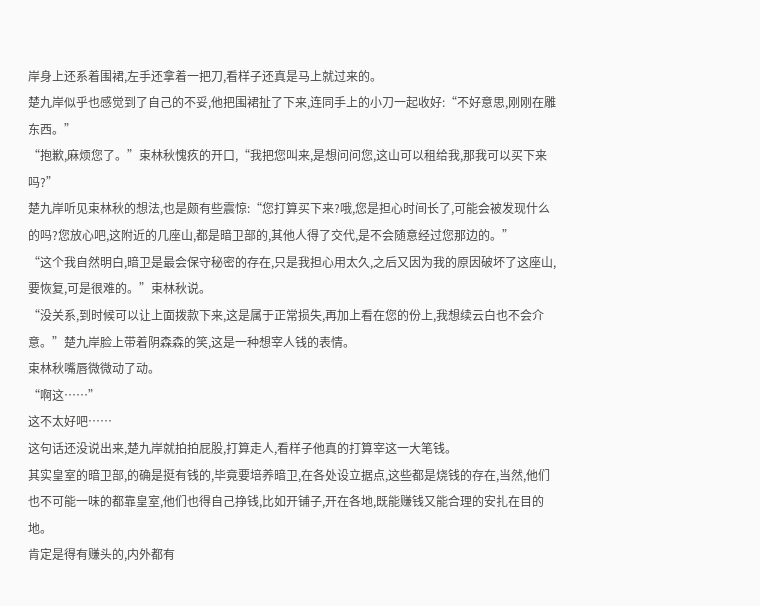岸身上还系着围裙,左手还拿着一把刀,看样子还真是马上就过来的。
楚九岸似乎也感觉到了自己的不妥,他把围裙扯了下来,连同手上的小刀一起收好:“不好意思,刚刚在雕东西。”
“抱歉,麻烦您了。”束林秋愧疚的开口,“我把您叫来,是想问问您,这山可以租给我,那我可以买下来吗?”
楚九岸听见束林秋的想法,也是颇有些震惊:“您打算买下来?哦,您是担心时间长了,可能会被发现什么的吗?您放心吧,这附近的几座山,都是暗卫部的,其他人得了交代,是不会随意经过您那边的。”
“这个我自然明白,暗卫是最会保守秘密的存在,只是我担心用太久,之后又因为我的原因破坏了这座山,要恢复,可是很难的。”束林秋说。
“没关系,到时候可以让上面拨款下来,这是属于正常损失,再加上看在您的份上,我想续云白也不会介意。”楚九岸脸上带着阴森森的笑,这是一种想宰人钱的表情。
束林秋嘴唇微微动了动。
“啊这……”
这不太好吧……
这句话还没说出来,楚九岸就拍拍屁股,打算走人,看样子他真的打算宰这一大笔钱。
其实皇室的暗卫部,的确是挺有钱的,毕竟要培养暗卫,在各处设立据点,这些都是烧钱的存在,当然,他们也不可能一味的都靠皇室,他们也得自己挣钱,比如开铺子,开在各地,既能赚钱又能合理的安扎在目的地。
肯定是得有赚头的,内外都有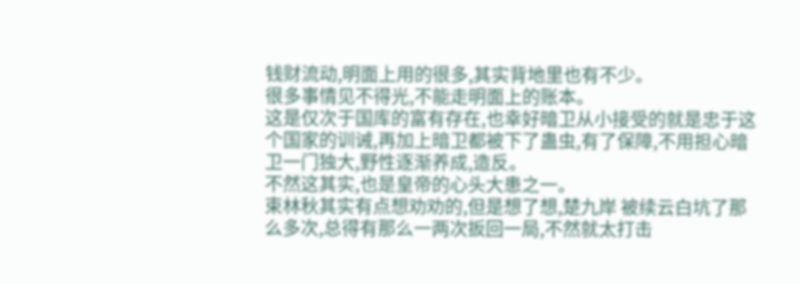钱财流动,明面上用的很多,其实背地里也有不少。
很多事情见不得光,不能走明面上的账本。
这是仅次于国库的富有存在,也幸好暗卫从小接受的就是忠于这个国家的训诫,再加上暗卫都被下了蛊虫,有了保障,不用担心暗卫一门独大,野性逐渐养成,造反。
不然这其实,也是皇帝的心头大患之一。
束林秋其实有点想劝劝的,但是想了想,楚九岸 被续云白坑了那么多次,总得有那么一两次扳回一局,不然就太打击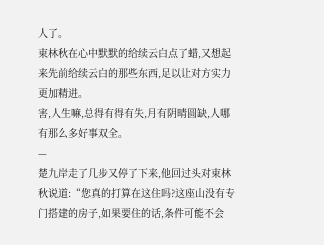人了。
束林秋在心中默默的给续云白点了蜡,又想起来先前给续云白的那些东西,足以让对方实力更加精进。
害,人生嘛,总得有得有失,月有阴晴圆缺,人哪有那么多好事双全。
—
楚九岸走了几步又停了下来,他回过头对束林秋说道:“您真的打算在这住吗?这座山没有专门搭建的房子,如果要住的话,条件可能不会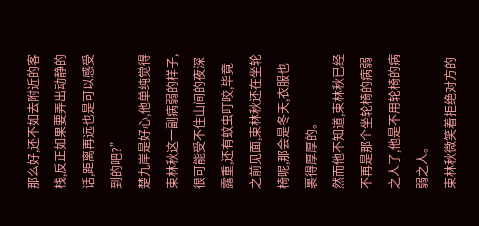那么好,还不如去附近的客栈,反正如果要弄出动静的话,距离再远也是可以感受到的吧?”
楚九岸是好心,他单纯觉得束林秋这一副病弱的样子,很可能受不住山间的夜深露重,还有蚊虫叮咬,毕竟之前见面,束林秋还在坐轮椅呢,那会是冬天,衣服也裹得厚厚的。
然而他不知道,束林秋已经不再是那个坐轮椅的病弱之人了,他是不用轮椅的病弱之人。
束林秋微笑着拒绝对方的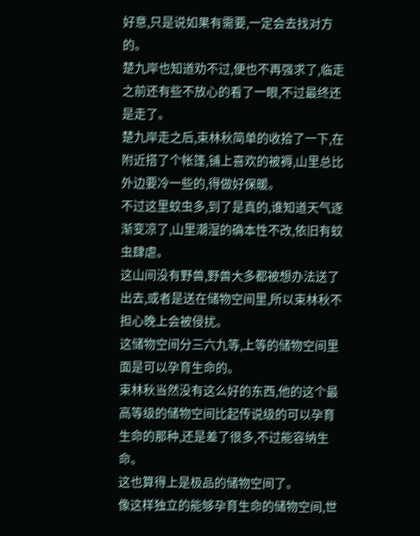好意,只是说如果有需要,一定会去找对方的。
楚九岸也知道劝不过,便也不再强求了,临走之前还有些不放心的看了一眼,不过最终还是走了。
楚九岸走之后,束林秋简单的收拾了一下,在附近搭了个帐篷,铺上喜欢的被褥,山里总比外边要冷一些的,得做好保暖。
不过这里蚊虫多,到了是真的,谁知道天气逐渐变凉了,山里潮湿的确本性不改,依旧有蚊虫肆虐。
这山间没有野兽,野兽大多都被想办法送了出去,或者是送在储物空间里,所以束林秋不担心晚上会被侵扰。
这储物空间分三六九等,上等的储物空间里面是可以孕育生命的。
束林秋当然没有这么好的东西,他的这个最高等级的储物空间比起传说级的可以孕育生命的那种,还是差了很多,不过能容纳生命。
这也算得上是极品的储物空间了。
像这样独立的能够孕育生命的储物空间,世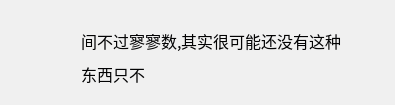间不过寥寥数,其实很可能还没有这种东西只不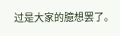过是大家的臆想罢了。